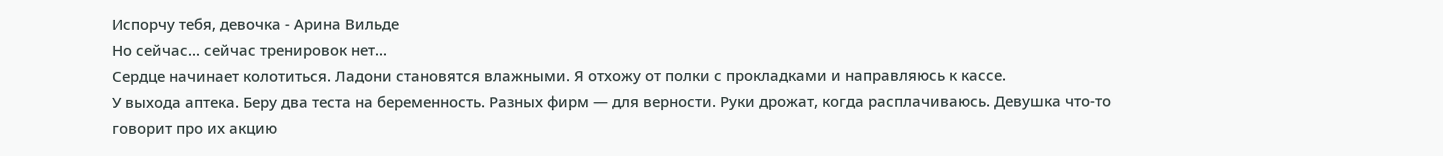Испорчу тебя, девочка - Арина Вильде
Но сейчас... сейчас тренировок нет...
Сердце начинает колотиться. Ладони становятся влажными. Я отхожу от полки с прокладками и направляюсь к кассе.
У выхода аптека. Беру два теста на беременность. Разных фирм — для верности. Руки дрожат, когда расплачиваюсь. Девушка что-то говорит про их акцию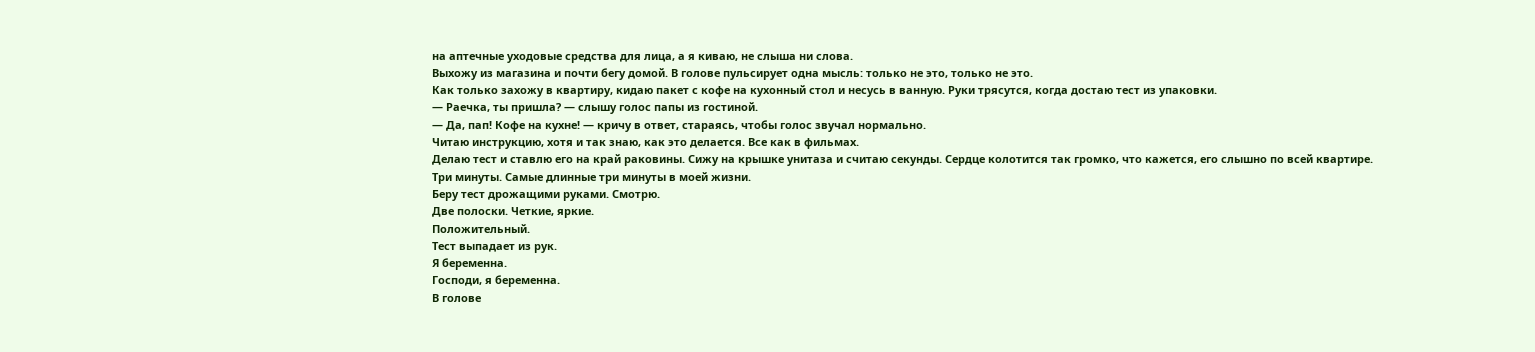на аптечные уходовые средства для лица, а я киваю, не слыша ни слова.
Выхожу из магазина и почти бегу домой. В голове пульсирует одна мысль: только не это, только не это.
Как только захожу в квартиру, кидаю пакет с кофе на кухонный стол и несусь в ванную. Руки трясутся, когда достаю тест из упаковки.
— Раечка, ты пришла? — слышу голос папы из гостиной.
— Да, пап! Кофе на кухне! — кричу в ответ, стараясь, чтобы голос звучал нормально.
Читаю инструкцию, хотя и так знаю, как это делается. Все как в фильмах.
Делаю тест и ставлю его на край раковины. Сижу на крышке унитаза и считаю секунды. Сердце колотится так громко, что кажется, его слышно по всей квартире.
Три минуты. Самые длинные три минуты в моей жизни.
Беру тест дрожащими руками. Смотрю.
Две полоски. Четкие, яркие.
Положительный.
Тест выпадает из рук.
Я беременна.
Господи, я беременна.
В голове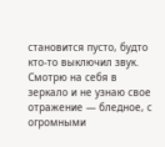становится пусто, будто кто-то выключил звук. Смотрю на себя в зеркало и не узнаю свое отражение — бледное, с огромными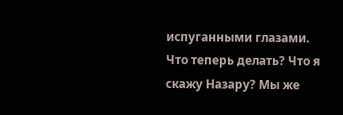испуганными глазами.
Что теперь делать? Что я скажу Назару? Мы же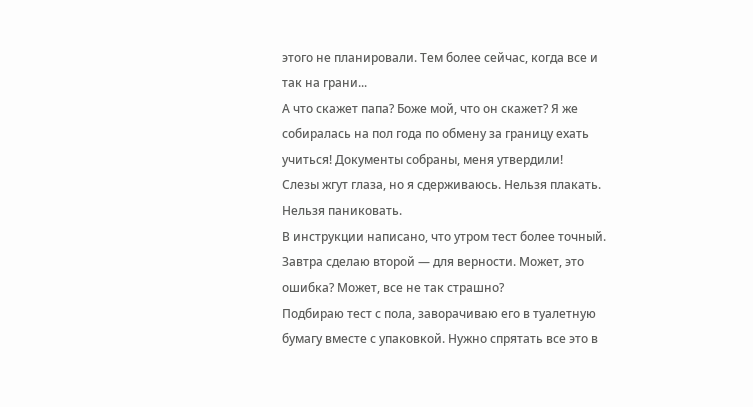этого не планировали. Тем более сейчас, когда все и так на грани...
А что скажет папа? Боже мой, что он скажет? Я же собиралась на пол года по обмену за границу ехать учиться! Документы собраны, меня утвердили!
Слезы жгут глаза, но я сдерживаюсь. Нельзя плакать. Нельзя паниковать.
В инструкции написано, что утром тест более точный. Завтра сделаю второй — для верности. Может, это ошибка? Может, все не так страшно?
Подбираю тест с пола, заворачиваю его в туалетную бумагу вместе с упаковкой. Нужно спрятать все это в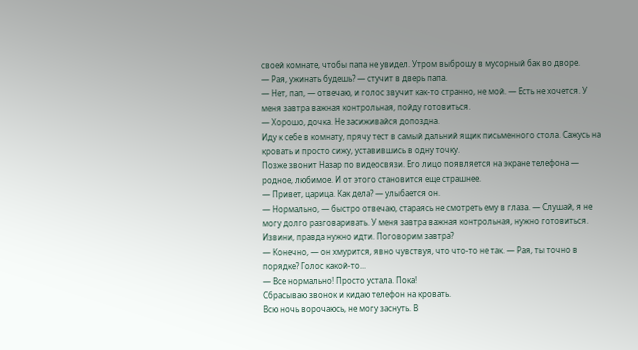своей комнате, чтобы папа не увидел. Утром выброшу в мусорный бак во дворе.
— Рая, ужинать будешь? — стучит в дверь папа.
— Нет, пап, — отвечаю, и голос звучит как-то странно, не мой. — Есть не хочется. У меня завтра важная контрольная, пойду готовиться.
— Хорошо, дочка. Не засиживайся допоздна.
Иду к себе в комнату, прячу тест в самый дальний ящик письменного стола. Сажусь на кровать и просто сижу, уставившись в одну точку.
Позже звонит Назар по видеосвязи. Его лицо появляется на экране телефона — родное, любимое. И от этого становится еще страшнее.
— Привет, царица. Как дела? — улыбается он.
— Нормально, — быстро отвечаю, стараясь не смотреть ему в глаза. — Слушай, я не могу долго разговаривать. У меня завтра важная контрольная, нужно готовиться. Извини, правда нужно идти. Поговорим завтра?
— Конечно, — он хмурится, явно чувствуя, что что-то не так. — Рая, ты точно в порядке? Голос какой-то...
— Все нормально! Просто устала. Пока!
Сбрасываю звонок и кидаю телефон на кровать.
Всю ночь ворочаюсь, не могу заснуть. В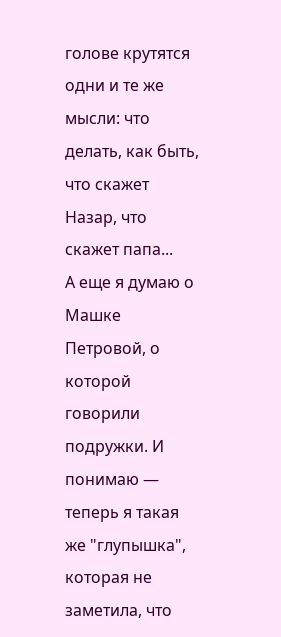голове крутятся одни и те же мысли: что делать, как быть, что скажет Назар, что скажет папа...
А еще я думаю о Машке Петровой, о которой говорили подружки. И понимаю — теперь я такая же "глупышка", которая не заметила, что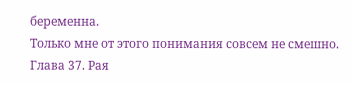беременна.
Только мне от этого понимания совсем не смешно.
Глава 37. Рая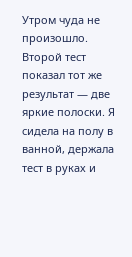Утром чуда не произошло. Второй тест показал тот же результат — две яркие полоски. Я сидела на полу в ванной, держала тест в руках и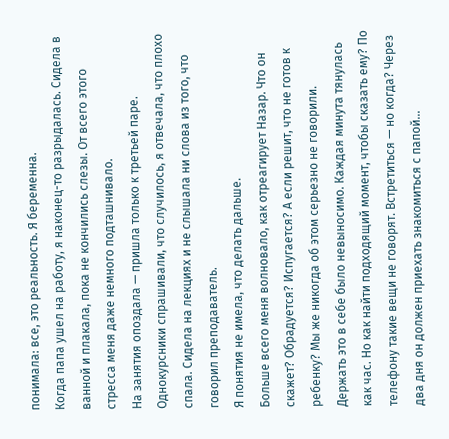понимала: все, это реальность. Я беременна.
Когда папа ушел на работу, я наконец-то разрыдалась. Сидела в ванной и плакала, пока не кончились слезы. От всего этого стресса меня даже немного подташнивало.
На занятия опоздала — пришла только к третьей паре. Однокурсники спрашивали, что случилось, я отвечала, что плохо спала. Сидела на лекциях и не слышала ни слова из того, что говорил преподаватель.
Я понятия не имела, что делать дальше.
Больше всего меня волновало, как отреагирует Назар. Что он скажет? Обрадуется? Испугается? А если решит, что не готов к ребенку? Мы же никогда об этом серьезно не говорили.
Держать это в себе было невыносимо. Каждая минута тянулась как час. Но как найти подходящий момент, чтобы сказать ему? По телефону такие вещи не говорят. Встретиться — но когда? Через два дня он должен приехать знакомиться с папой...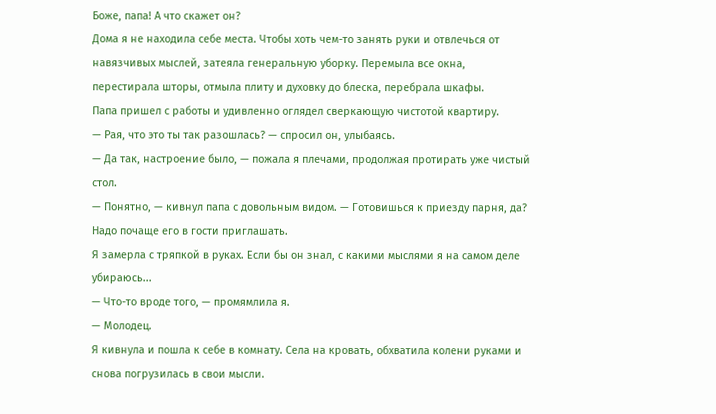Боже, папа! А что скажет он?
Дома я не находила себе места. Чтобы хоть чем-то занять руки и отвлечься от навязчивых мыслей, затеяла генеральную уборку. Перемыла все окна, перестирала шторы, отмыла плиту и духовку до блеска, перебрала шкафы.
Папа пришел с работы и удивленно оглядел сверкающую чистотой квартиру.
— Рая, что это ты так разошлась? — спросил он, улыбаясь.
— Да так, настроение было, — пожала я плечами, продолжая протирать уже чистый стол.
— Понятно, — кивнул папа с довольным видом. — Готовишься к приезду парня, да? Надо почаще его в гости приглашать.
Я замерла с тряпкой в руках. Если бы он знал, с какими мыслями я на самом деле убираюсь...
— Что-то вроде того, — промямлила я.
— Молодец.
Я кивнула и пошла к себе в комнату. Села на кровать, обхватила колени руками и снова погрузилась в свои мысли.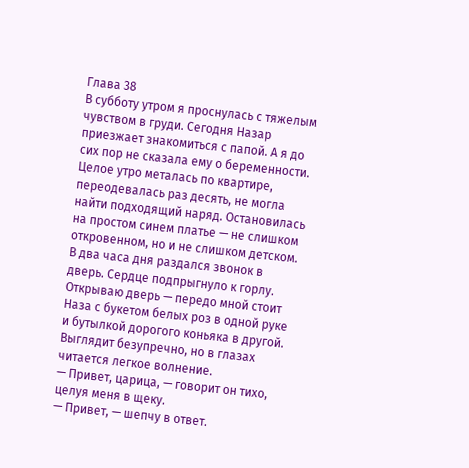Глава 38
В субботу утром я проснулась с тяжелым чувством в груди. Сегодня Назар приезжает знакомиться с папой. А я до сих пор не сказала ему о беременности.
Целое утро металась по квартире, переодевалась раз десять, не могла найти подходящий наряд. Остановилась на простом синем платье — не слишком откровенном, но и не слишком детском.
В два часа дня раздался звонок в дверь. Сердце подпрыгнуло к горлу.
Открываю дверь — передо мной стоит Наза с букетом белых роз в одной руке и бутылкой дорогого коньяка в другой. Выглядит безупречно, но в глазах читается легкое волнение.
— Привет, царица, — говорит он тихо, целуя меня в щеку.
— Привет, — шепчу в ответ.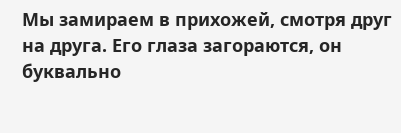Мы замираем в прихожей, смотря друг на друга. Его глаза загораются, он буквально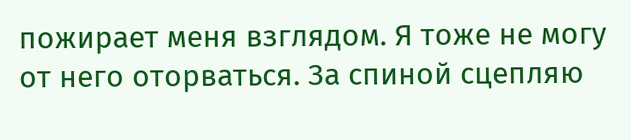пожирает меня взглядом. Я тоже не могу от него оторваться. За спиной сцепляю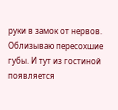руки в замок от нервов. Облизываю пересохшие губы. И тут из гостиной появляется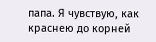папа. Я чувствую, как краснею до корней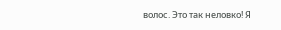волос. Это так неловко! Я